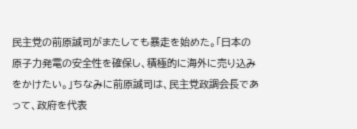民主党の前原誠司がまたしても暴走を始めた。「日本の原子力発電の安全性を確保し、積極的に海外に売り込みをかけたい。」ちなみに前原誠司は、民主党政調会長であって、政府を代表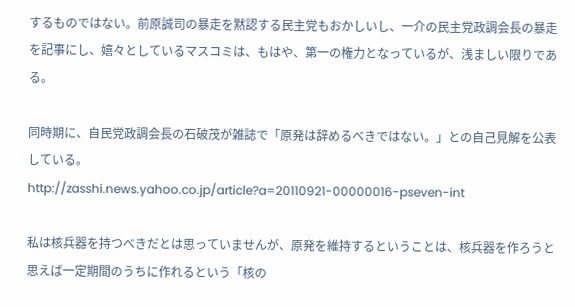するものではない。前原誠司の暴走を黙認する民主党もおかしいし、一介の民主党政調会長の暴走を記事にし、嬉々としているマスコミは、もはや、第一の権力となっているが、浅ましい限りである。

同時期に、自民党政調会長の石破茂が雑誌で「原発は辞めるべきではない。」との自己見解を公表している。
http://zasshi.news.yahoo.co.jp/article?a=20110921-00000016-pseven-int

私は核兵器を持つべきだとは思っていませんが、原発を維持するということは、核兵器を作ろうと思えば一定期間のうちに作れるという「核の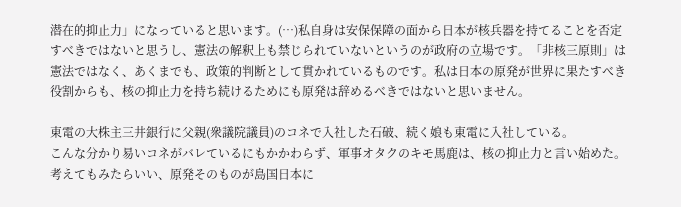潜在的抑止力」になっていると思います。(…)私自身は安保保障の面から日本が核兵器を持てることを否定すべきではないと思うし、憲法の解釈上も禁じられていないというのが政府の立場です。「非核三原則」は憲法ではなく、あくまでも、政策的判断として貫かれているものです。私は日本の原発が世界に果たすべき役割からも、核の抑止力を持ち続けるためにも原発は辞めるべきではないと思いません。

東電の大株主三井銀行に父親(衆議院議員)のコネで入社した石破、続く娘も東電に入社している。
こんな分かり易いコネがバレているにもかかわらず、軍事オタクのキモ馬鹿は、核の抑止力と言い始めた。
考えてもみたらいい、原発そのものが島国日本に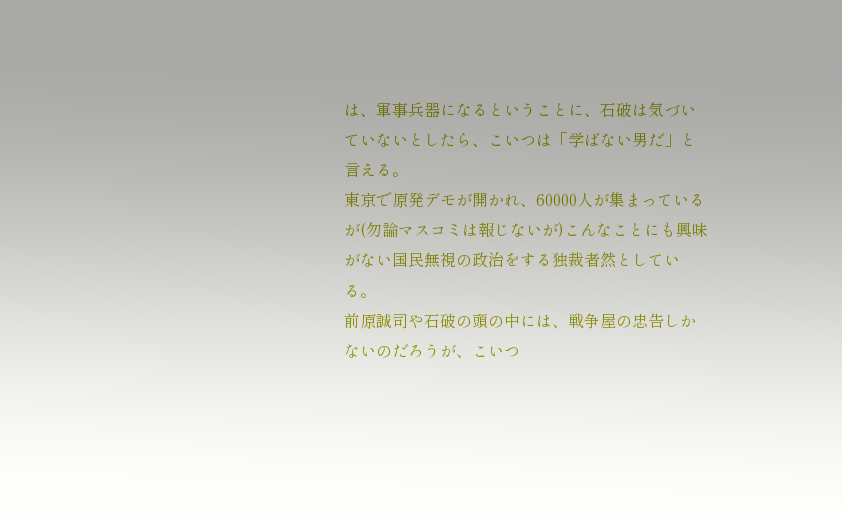は、軍事兵器になるということに、石破は気づいていないとしたら、こいつは「学ばない男だ」と言える。
東京で原発デモが開かれ、60000人が集まっているが(勿論マスコミは報じないが)こんなことにも興味がない国民無視の政治をする独裁者然としている。
前原誠司や石破の頭の中には、戦争屋の忠告しかないのだろうが、こいつ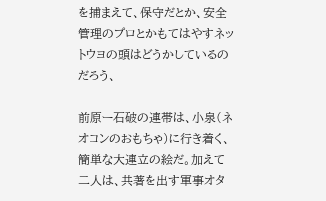を捕まえて、保守だとか、安全管理のプロとかもてはやすネットウヨの頭はどうかしているのだろう、

前原ー石破の連帯は、小泉(ネオコンのおもちゃ)に行き着く、簡単な大連立の絵だ。加えて二人は、共著を出す軍事オタ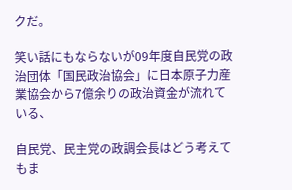クだ。

笑い話にもならないが09年度自民党の政治団体「国民政治協会」に日本原子力産業協会から7億余りの政治資金が流れている、

自民党、民主党の政調会長はどう考えてもま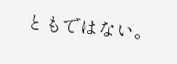ともではない。